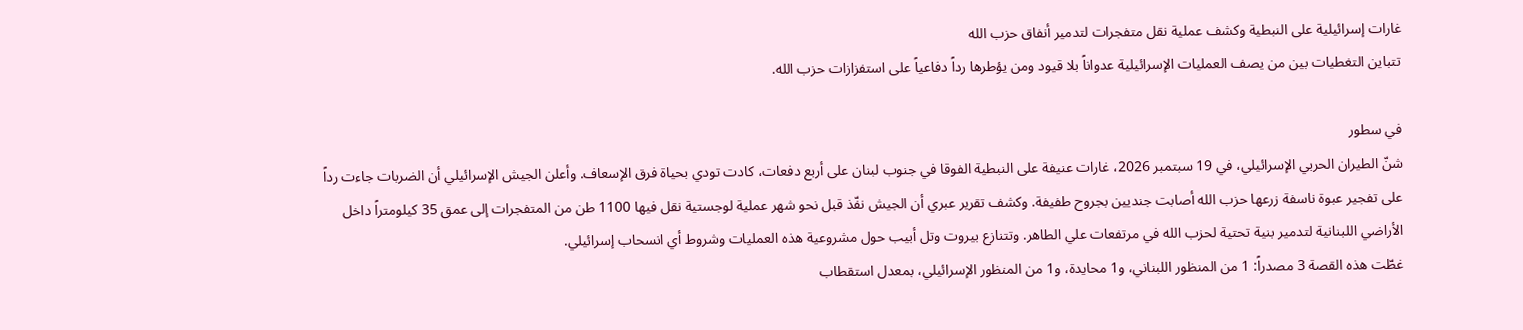غارات إسرائيلية على النبطية وكشف عملية نقل متفجرات لتدمير أنفاق حزب الله
تتباين التغطيات بين من يصف العمليات الإسرائيلية عدواناً بلا قيود ومن يؤطرها رداً دفاعياً على استفزازات حزب الله.

في سطور
شنّ الطيران الحربي الإسرائيلي، في 19 سبتمبر 2026، غارات عنيفة على النبطية الفوقا في جنوب لبنان على أربع دفعات، كادت تودي بحياة فرق الإسعاف. وأعلن الجيش الإسرائيلي أن الضربات جاءت رداً على تفجير عبوة ناسفة زرعها حزب الله أصابت جنديين بجروح طفيفة. وكشف تقرير عبري أن الجيش نفّذ قبل نحو شهر عملية لوجستية نقل فيها 1100 طن من المتفجرات إلى عمق 35 كيلومتراً داخل الأراضي اللبنانية لتدمير بنية تحتية لحزب الله في مرتفعات علي الطاهر. وتتنازع بيروت وتل أبيب حول مشروعية هذه العمليات وشروط أي انسحاب إسرائيلي.
غطّت هذه القصة 3 مصدراً: 1 من المنظور اللبناني، و1 محايدة، و1 من المنظور الإسرائيلي، بمعدل استقطاب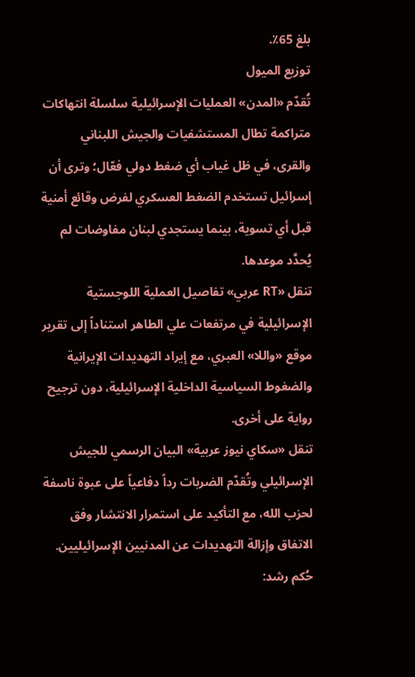بلغ 65٪.
توزيع الميول
تُقدّم «المدن» العمليات الإسرائيلية سلسلة انتهاكات متراكمة تطال المستشفيات والجيش اللبناني والقرى، في ظل غياب أي ضغط دولي فعّال؛ وترى أن إسرائيل تستخدم الضغط العسكري لفرض وقائع أمنية قبل أي تسوية، بينما يستجدي لبنان مفاوضات لم يُحدَّد موعدها.
تنقل «RT عربي» تفاصيل العملية اللوجستية الإسرائيلية في مرتفعات علي الطاهر استناداً إلى تقرير موقع «واللا» العبري، مع إيراد التهديدات الإيرانية والضغوط السياسية الداخلية الإسرائيلية، دون ترجيح رواية على أخرى.
تنقل «سكاي نيوز عربية» البيان الرسمي للجيش الإسرائيلي وتُقدّم الضربات رداً دفاعياً على عبوة ناسفة لحزب الله، مع التأكيد على استمرار الانتشار وفق الاتفاق وإزالة التهديدات عن المدنيين الإسرائيليين.
حُكم رشد: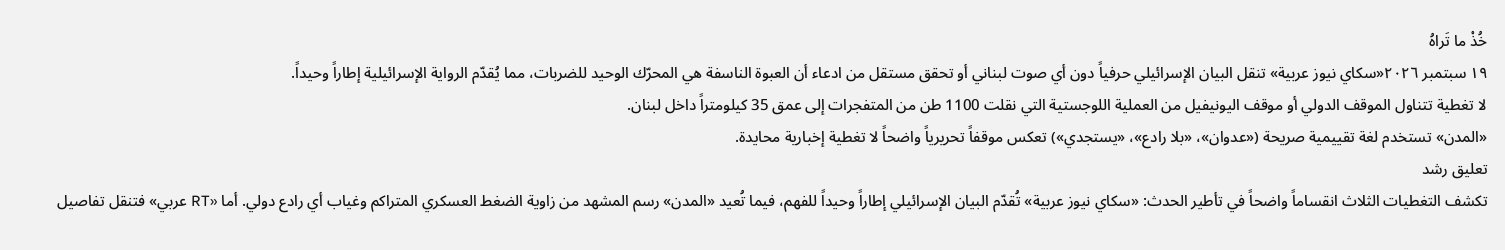خُذْ ما تَراهُ
١٩ سبتمبر ٢٠٢٦«سكاي نيوز عربية» تنقل البيان الإسرائيلي حرفياً دون أي صوت لبناني أو تحقق مستقل من ادعاء أن العبوة الناسفة هي المحرّك الوحيد للضربات، مما يُقدّم الرواية الإسرائيلية إطاراً وحيداً.
لا تغطية تتناول الموقف الدولي أو موقف اليونيفيل من العملية اللوجستية التي نقلت 1100 طن من المتفجرات إلى عمق 35 كيلومتراً داخل لبنان.
«المدن» تستخدم لغة تقييمية صريحة («عدوان»، «بلا رادع»، «يستجدي») تعكس موقفاً تحريرياً واضحاً لا تغطية إخبارية محايدة.
تعليق رشد
تكشف التغطيات الثلاث انقساماً واضحاً في تأطير الحدث: «سكاي نيوز عربية» تُقدّم البيان الإسرائيلي إطاراً وحيداً للفهم، فيما تُعيد «المدن» رسم المشهد من زاوية الضغط العسكري المتراكم وغياب أي رادع دولي. أما «RT عربي» فتنقل تفاصيل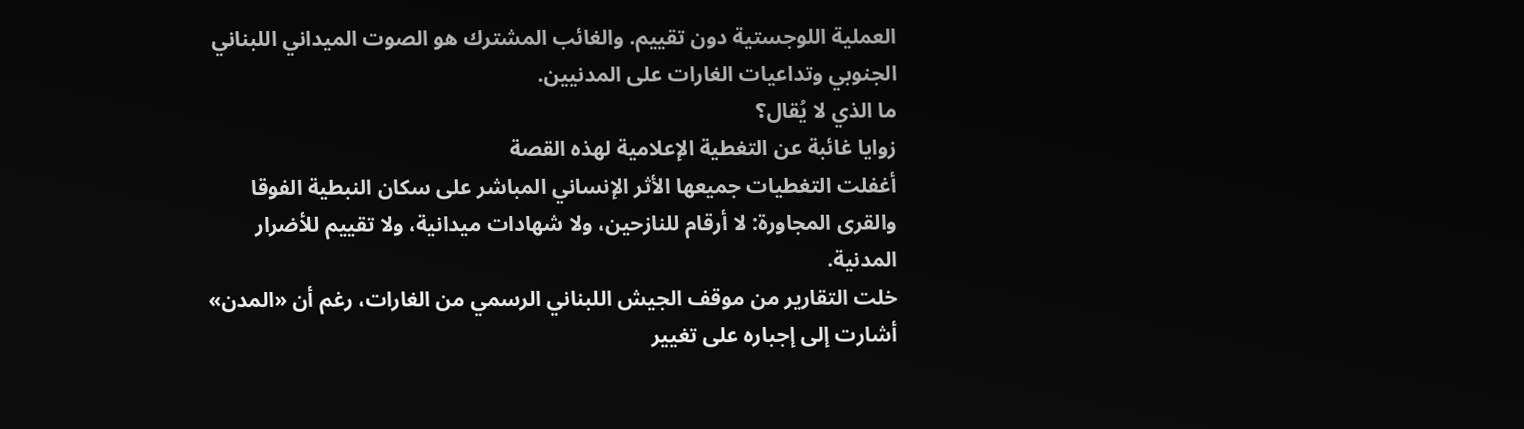العملية اللوجستية دون تقييم. والغائب المشترك هو الصوت الميداني اللبناني الجنوبي وتداعيات الغارات على المدنيين.
ما الذي لا يُقال؟
زوايا غائبة عن التغطية الإعلامية لهذه القصة
أغفلت التغطيات جميعها الأثر الإنساني المباشر على سكان النبطية الفوقا والقرى المجاورة: لا أرقام للنازحين، ولا شهادات ميدانية، ولا تقييم للأضرار المدنية.
خلت التقارير من موقف الجيش اللبناني الرسمي من الغارات، رغم أن «المدن» أشارت إلى إجباره على تغيير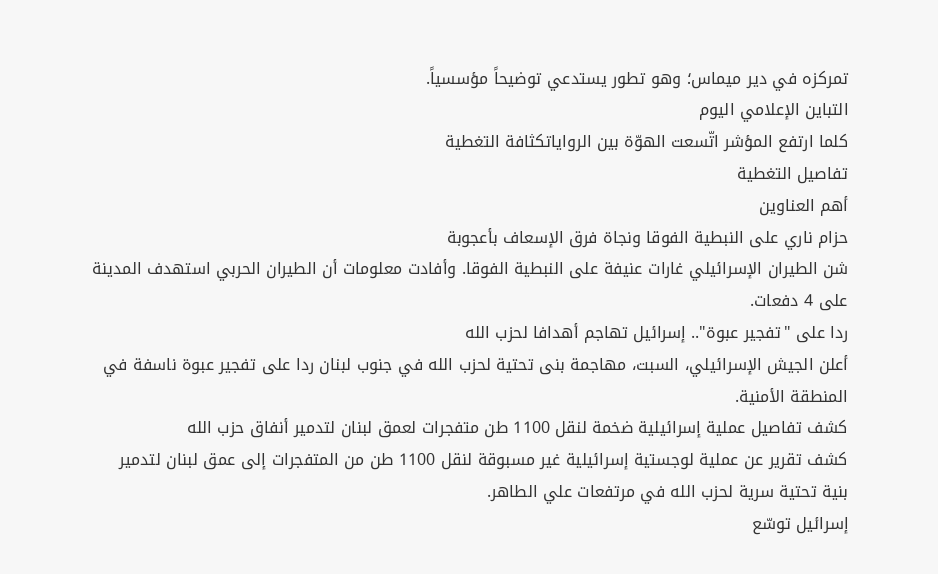تمركزه في دير ميماس؛ وهو تطور يستدعي توضيحاً مؤسسياً.
التباين الإعلامي اليوم
كلما ارتفع المؤشر اتّسعت الهوّة بين الرواياتكثافة التغطية
تفاصيل التغطية
أهم العناوين
حزام ناري على النبطية الفوقا ونجاة فرق الإسعاف بأعجوبة
شن الطيران الإسرائيلي غارات عنيفة على النبطية الفوقا. وأفادت معلومات أن الطيران الحربي استهدف المدينة على 4 دفعات.
ردا على "تفجير عبوة".. إسرائيل تهاجم أهدافا لحزب الله
أعلن الجيش الإسرائيلي، السبت، مهاجمة بنى تحتية لحزب الله في جنوب لبنان ردا على تفجير عبوة ناسفة في المنطقة الأمنية.
كشف تفاصيل عملية إسرائيلية ضخمة لنقل 1100 طن متفجرات لعمق لبنان لتدمير أنفاق حزب الله
كشف تقرير عن عملية لوجستية إسرائيلية غير مسبوقة لنقل 1100 طن من المتفجرات إلى عمق لبنان لتدمير بنية تحتية سرية لحزب الله في مرتفعات علي الطاهر.
إسرائيل توسّع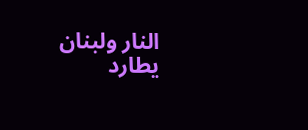النار ولبنان يطارد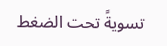تسويةً تحت الضغط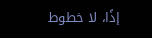إذًا، لا خطوط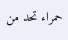حمراء تحد من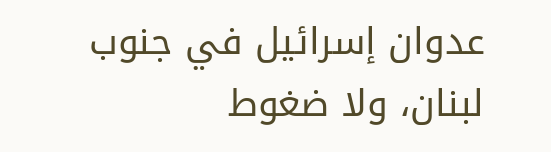عدوان إسرائيل في جنوب لبنان، ولا ضغوط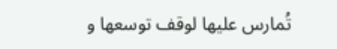تُمارس عليها لوقف توسعها و